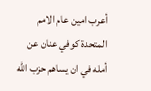أعرب امين عام الامم المتحدة كوفي عنان عن أمله في ان يساهم حزب الله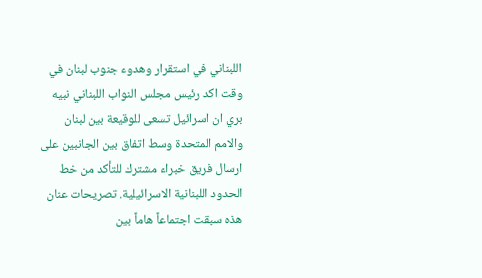اللبناني في استقرار وهدوء جنوب لبنان في وقت اكد رئيس مجلس النواب اللبناني نبيه بري ان اسرائيل تسعى للوقيعة بين لبنان والامم المتحدة وسط اتفاق بين الجانبين على ارسال فريق خبراء مشترك للتأكد من خط الحدود اللبنانية الاسرائيلية. تصريحات عنان هذه سبقت اجتماعاً هاماً بين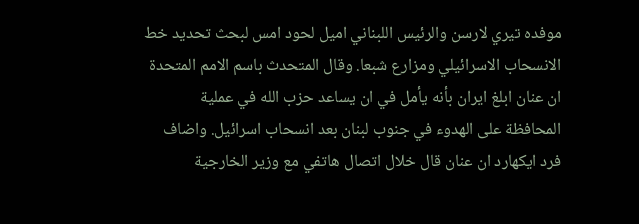موفده تيري لارسن والرئيس اللبناني اميل لحود امس لبحث تحديد خط الانسحاب الاسرائيلي ومزارع شبعا. وقال المتحدث باسم الامم المتحدة ان عنان ابلغ ايران بأنه يأمل في ان يساعد حزب الله في عملية المحافظة على الهدوء في جنوب لبنان بعد انسحاب اسرائيل. واضاف فرد ايكهارد ان عنان قال خلال اتصال هاتفي مع وزير الخارجية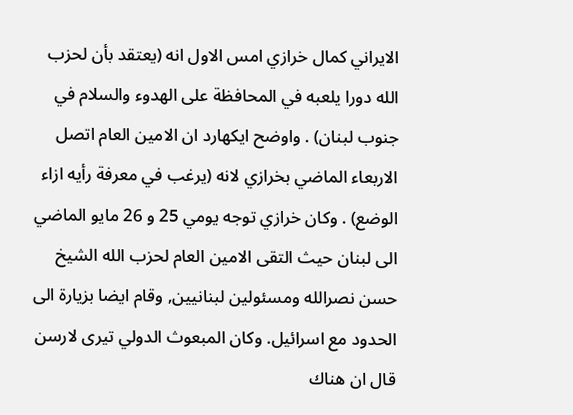الايراني كمال خرازي امس الاول انه (يعتقد بأن لحزب الله دورا يلعبه في المحافظة على الهدوء والسلام في جنوب لبنان) . واوضح ايكهارد ان الامين العام اتصل الاربعاء الماضي بخرازي لانه (يرغب في معرفة رأيه ازاء الوضع) . وكان خرازي توجه يومي 25 و 26 مايو الماضي الى لبنان حيث التقى الامين العام لحزب الله الشيخ حسن نصرالله ومسئولين لبنانيين, وقام ايضا بزيارة الى الحدود مع اسرائيل. وكان المبعوث الدولي تيرى لارسن قال ان هناك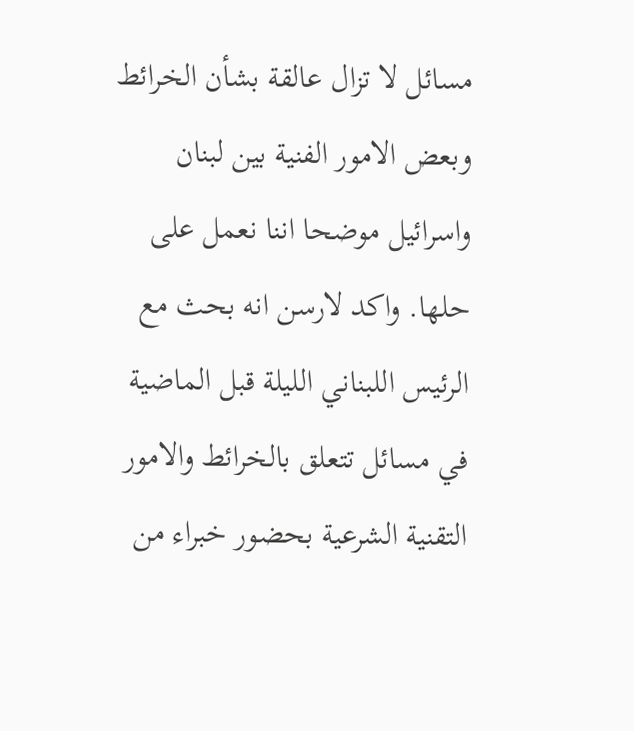مسائل لا تزال عالقة بشأن الخرائط وبعض الامور الفنية بين لبنان واسرائيل موضحا اننا نعمل على حلها. واكد لارسن انه بحث مع الرئيس اللبناني الليلة قبل الماضية في مسائل تتعلق بالخرائط والامور التقنية الشرعية بحضور خبراء من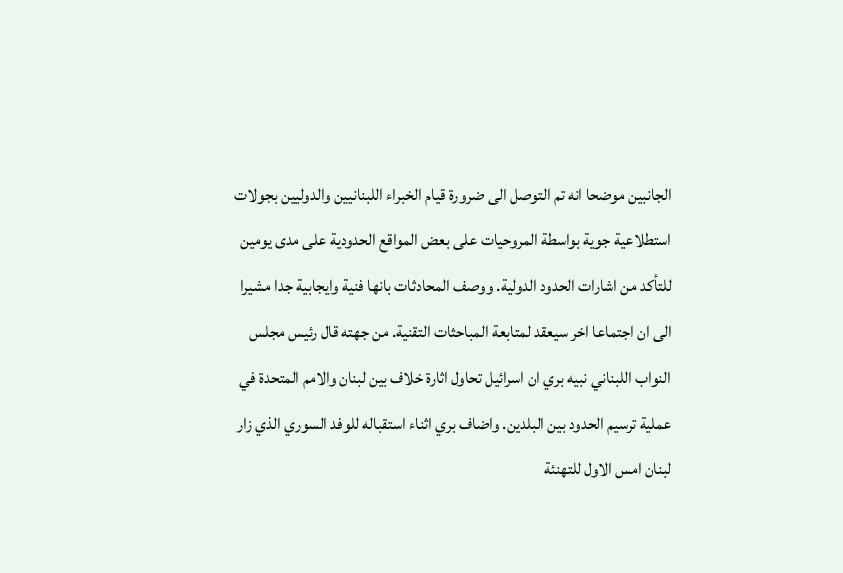الجانبين موضحا انه تم التوصل الى ضرورة قيام الخبراء اللبنانيين والدوليين بجولات استطلاعية جوية بواسطة المروحيات على بعض المواقع الحدودية على مدى يومين للتأكد من اشارات الحدود الدولية. ووصف المحادثات بانها فنية وايجابية جدا مشيرا الى ان اجتماعا اخر سيعقد لمتابعة المباحثات التقنية. من جهته قال رئيس مجلس النواب اللبناني نبيه بري ان اسرائيل تحاول اثارة خلاف بين لبنان والامم المتحدة في عملية ترسيم الحدود بين البلدين. واضاف بري اثناء استقباله للوفد السوري الذي زار لبنان امس الاول للتهنئة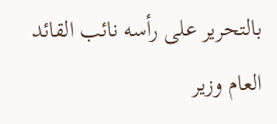بالتحرير على رأسه نائب القائد العام وزير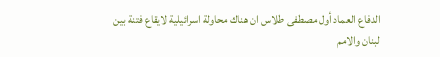الدفاع العماد أول مصطفى طلاس ان هناك محاولة اسرائيلية لايقاع فتنة بين لبنان والامم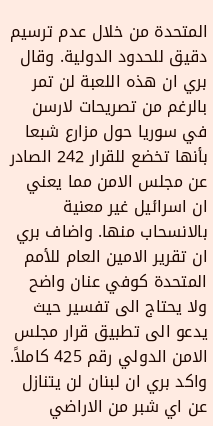المتحدة من خلال عدم ترسيم دقيق للحدود الدولية. وقال بري ان هذه اللعبة لن تمر بالرغم من تصريحات لارسن في سوريا حول مزارع شبعا بأنها تخضع للقرار 242 الصادر عن مجلس الامن مما يعني ان اسرائيل غير معنية بالانسحاب منها. واضاف بري ان تقرير الامين العام للأمم المتحدة كوفي عنان واضح ولا يحتاج الى تفسير حيث يدعو الى تطبيق قرار مجلس الامن الدولي رقم 425 كاملاً. واكد بري ان لبنان لن يتنازل عن اي شبر من الاراضي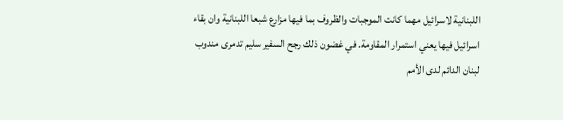اللبنانية لاسرائيل مهما كانت الموجبات والظروف بما فيها مزارع شبعا اللبنانية وان بقاء اسرائيل فيها يعني استمرار المقاومة. في غضون ذلك رجح السفير سليم تدمرى مندوب لبنان الدائم لدى الأمم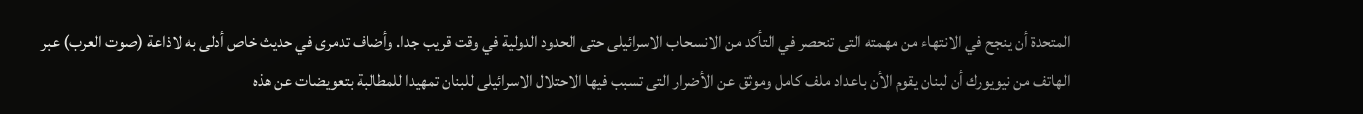المتحدة أن ينجح في الانتهاء من مهمته التى تنحصر في التأكد من الانسحاب الاسرائيلى حتى الحدود الدولية في وقت قريب جدا. وأضاف تدمرى في حديث خاص أدلى به لاذاعة (صوت العرب) عبر الهاتف من نيويورك أن لبنان يقوم الأن باعداد ملف كامل وموثق عن الأضرار التى تسبب فيها الاحتلال الاسرائيلى للبنان تمهيدا للمطالبة بتعويضات عن هذه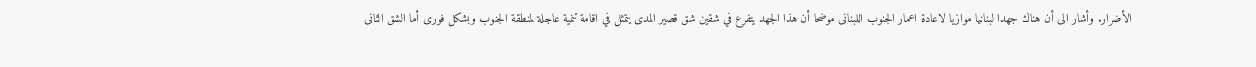الأضرار. وأشار الى أن هناك جهدا لبنانيا موازيا لاعادة اعمار الجنوب اللبنانى موضحا أن هذا الجهد يتفرع في شقين شق قصير المدى يتمثل في اقامة تنمية عاجلة لمنطقة الجنوب وبشكل فورى أما الشق الثانى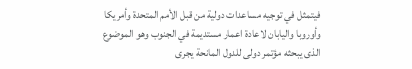فيتمثل في توجيه مساعدات دولية من قبل الأمم المتحدة وأمريكا وأوروبا واليابان لاعادة اعمار مستديمة في الجنوب وهو الموضوع الذى يبحثه مؤتمر دولى للدول المانحة يجرى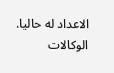الاعداد له حاليا. الوكالات